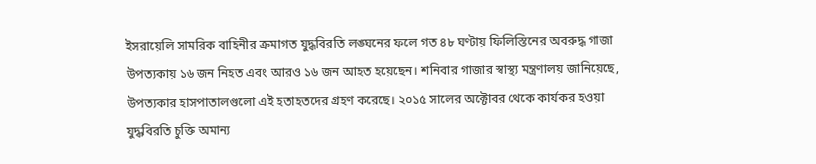ইসরায়েলি সামরিক বাহিনীর ক্রমাগত যুদ্ধবিরতি লঙ্ঘনের ফলে গত ৪৮ ঘণ্টায় ফিলিস্তিনের অবরুদ্ধ গাজা উপত্যকায় ১৬ জন নিহত এবং আরও ১৬ জন আহত হয়েছেন। শনিবার গাজার স্বাস্থ্য মন্ত্রণালয় জানিয়েছে, উপত্যকার হাসপাতালগুলো এই হতাহতদের গ্রহণ করেছে। ২০১৫ সালের অক্টোবর থেকে কার্যকর হওয়া যুদ্ধবিরতি চুক্তি অমান্য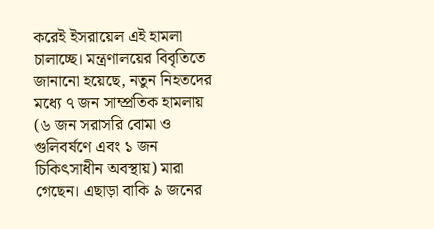করেই ইসরায়েল এই হামলা চালাচ্ছে। মন্ত্রণালয়ের বিবৃতিতে জানানো হয়েছে, নতুন নিহতদের মধ্যে ৭ জন সাম্প্রতিক হামলায় (৬ জন সরাসরি বোমা ও গুলিবর্ষণে এবং ১ জন চিকিৎসাধীন অবস্থায়) মারা গেছেন। এছাড়া বাকি ৯ জনের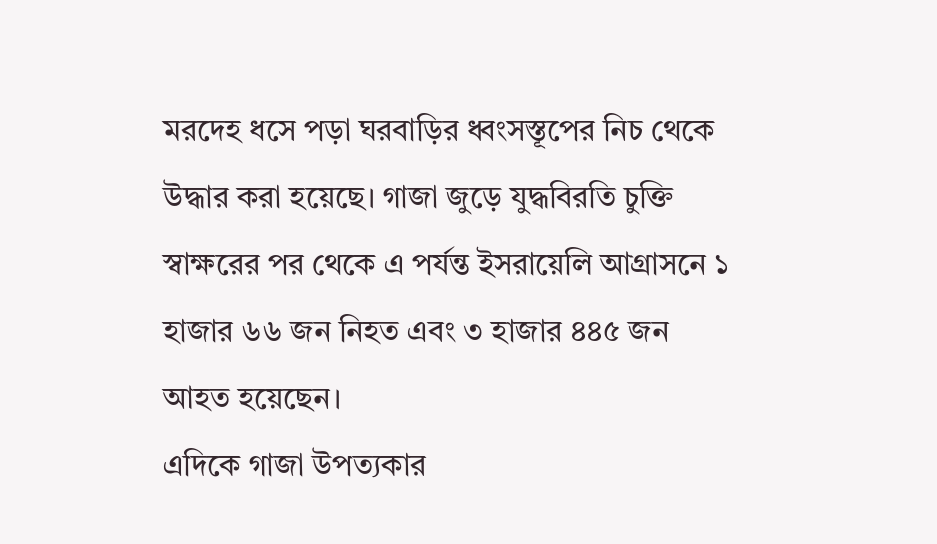মরদেহ ধসে পড়া ঘরবাড়ির ধ্বংসস্তূপের নিচ থেকে উদ্ধার করা হয়েছে। গাজা জুড়ে যুদ্ধবিরতি চুক্তি স্বাক্ষরের পর থেকে এ পর্যন্ত ইসরায়েলি আগ্রাসনে ১ হাজার ৬৬ জন নিহত এবং ৩ হাজার ৪৪৫ জন আহত হয়েছেন।
এদিকে গাজা উপত্যকার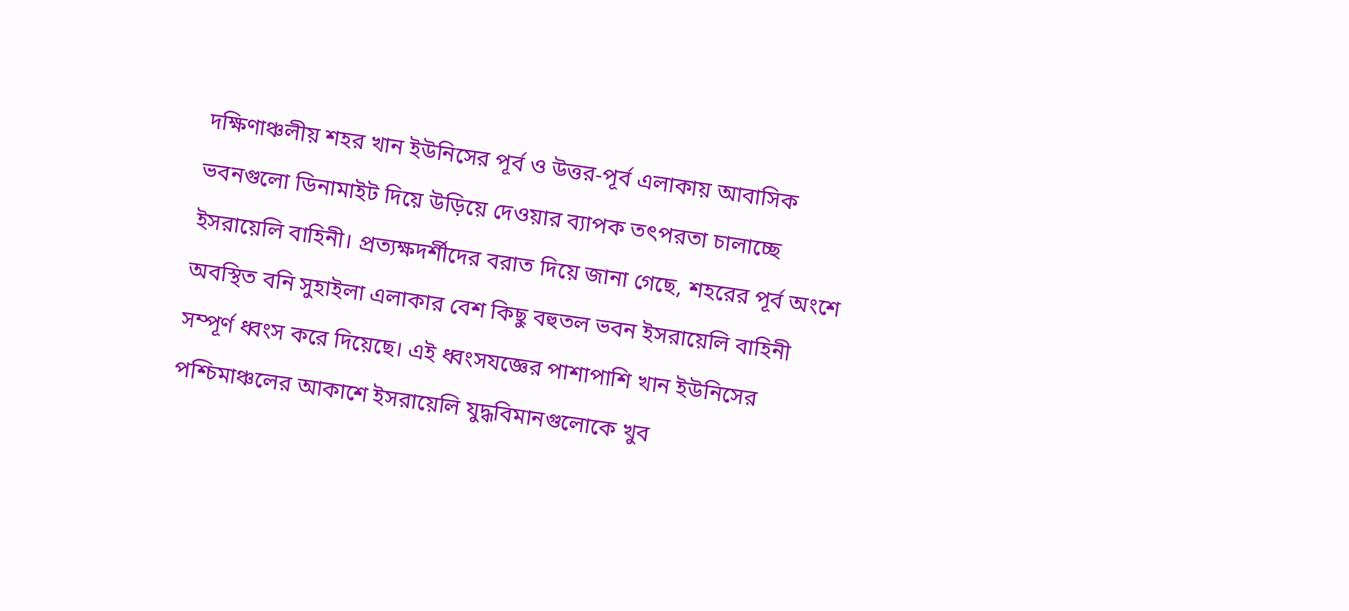দক্ষিণাঞ্চলীয় শহর খান ইউনিসের পূর্ব ও উত্তর-পূর্ব এলাকায় আবাসিক ভবনগুলো ডিনামাইট দিয়ে উড়িয়ে দেওয়ার ব্যাপক তৎপরতা চালাচ্ছে ইসরায়েলি বাহিনী। প্রত্যক্ষদর্শীদের বরাত দিয়ে জানা গেছে, শহরের পূর্ব অংশে অবস্থিত বনি সুহাইলা এলাকার বেশ কিছু বহুতল ভবন ইসরায়েলি বাহিনী সম্পূর্ণ ধ্বংস করে দিয়েছে। এই ধ্বংসযজ্ঞের পাশাপাশি খান ইউনিসের পশ্চিমাঞ্চলের আকাশে ইসরায়েলি যুদ্ধবিমানগুলোকে খুব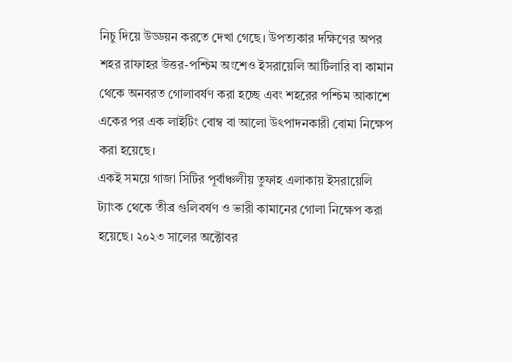নিচু দিয়ে উড্ডয়ন করতে দেখা গেছে। উপত্যকার দক্ষিণের অপর শহর রাফাহর উত্তর-পশ্চিম অংশেও ইসরায়েলি আর্টিলারি বা কামান থেকে অনবরত গোলাবর্ষণ করা হচ্ছে এবং শহরের পশ্চিম আকাশে একের পর এক লাইটিং বোম্ব বা আলো উৎপাদনকারী বোমা নিক্ষেপ করা হয়েছে।
একই সময়ে গাজা সিটির পূর্বাঞ্চলীয় তুফাহ এলাকায় ইসরায়েলি ট্যাংক থেকে তীব্র গুলিবর্ষণ ও ভারী কামানের গোলা নিক্ষেপ করা হয়েছে। ২০২৩ সালের অক্টোবর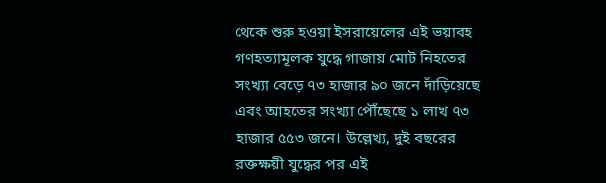থেকে শুরু হওয়া ইসরায়েলের এই ভয়াবহ গণহত্যামূলক যুদ্ধে গাজায় মোট নিহতের সংখ্যা বেড়ে ৭৩ হাজার ৯০ জনে দাঁড়িয়েছে এবং আহতের সংখ্যা পৌঁছেছে ১ লাখ ৭৩ হাজার ৫৫৩ জনে। উল্লেখ্য, দুই বছরের রক্তক্ষয়ী যুদ্ধের পর এই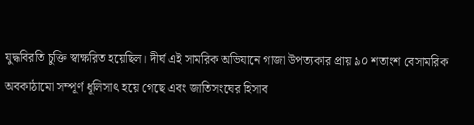যুদ্ধবিরতি চুক্তি স্বাক্ষরিত হয়েছিল। দীর্ঘ এই সামরিক অভিযানে গাজা উপত্যকার প্রায় ৯০ শতাংশ বেসামরিক অবকাঠামো সম্পূর্ণ ধূলিসাৎ হয়ে গেছে এবং জাতিসংঘের হিসাব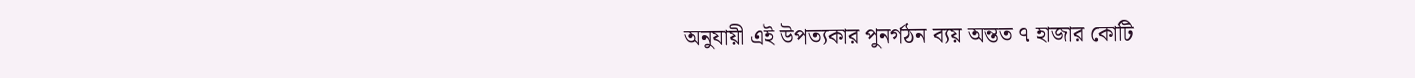অনুযায়ী এই উপত্যকার পুনর্গঠন ব্যয় অন্তত ৭ হাজার কোটি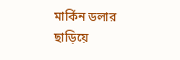মার্কিন ডলার ছাড়িয়ে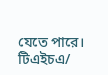যেতে পারে।
টিএইচএ/